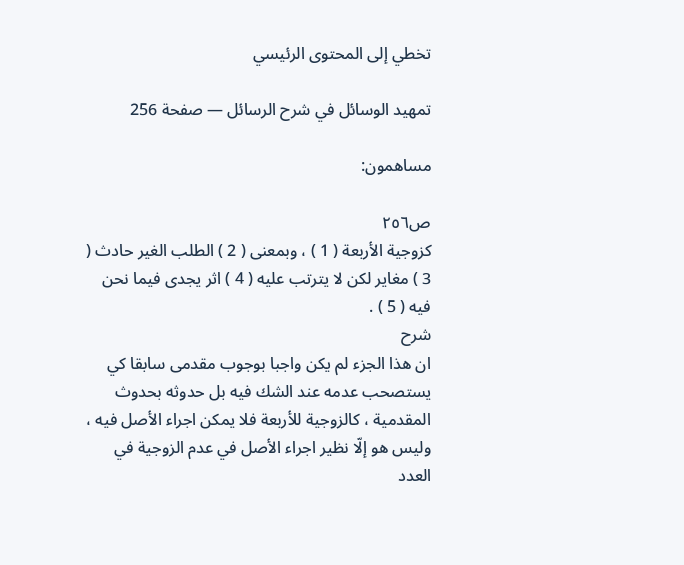تخطي إلى المحتوى الرئيسي

تمهيد الوسائل في شرح الرسائل — صفحة 256

مساهمون:

ص٢٥٦
كزوجية الأربعة ( 1 ) ، وبمعنى ( 2 ) الطلب الغير حادث ( 3 ) مغاير لكن لا يترتب عليه ( 4 ) اثر يجدى فيما نحن فيه ( 5 ) .
شرح
ان هذا الجزء لم يكن واجبا بوجوب مقدمى سابقا كي يستصحب عدمه عند الشك فيه بل حدوثه بحدوث المقدمية ، كالزوجية للأربعة فلا يمكن اجراء الأصل فيه ، وليس هو إلّا نظير اجراء الأصل في عدم الزوجية في العدد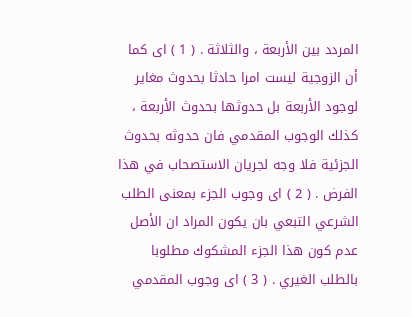المردد بين الأربعة ، والثلاثة . ( 1 ) اى كما أن الزوجية ليست امرا حادثا بحدوث مغاير لوجود الأربعة بل حدوثها بحدوث الأربعة ، كذلك الوجوب المقدمي فان حدوثه بحدوث الجزئية فلا وجه لجريان الاستصحاب في هذا الفرض . ( 2 ) اى وجوب الجزء بمعنى الطلب الشرعي التبعي بان يكون المراد ان الأصل عدم كون هذا الجزء المشكوك مطلوبا بالطلب الغيري . ( 3 ) اى وجوب المقدمي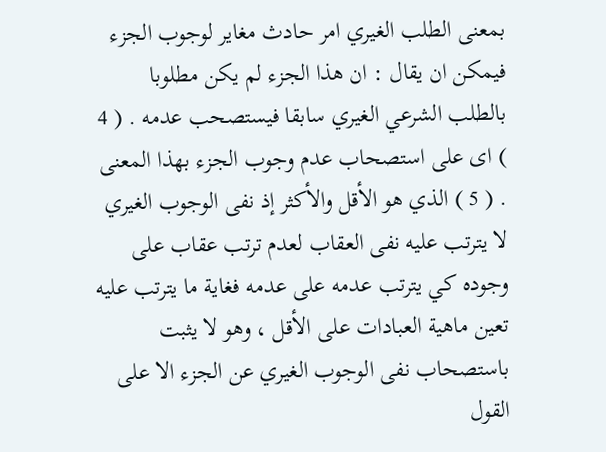بمعنى الطلب الغيري امر حادث مغاير لوجوب الجزء فيمكن ان يقال : ان هذا الجزء لم يكن مطلوبا بالطلب الشرعي الغيري سابقا فيستصحب عدمه . ( 4 ) اى على استصحاب عدم وجوب الجزء بهذا المعنى . ( 5 ) الذي هو الأقل والأكثر إذ نفى الوجوب الغيري لا يترتب عليه نفى العقاب لعدم ترتب عقاب على وجوده كي يترتب عدمه على عدمه فغاية ما يترتب عليه تعين ماهية العبادات على الأقل ، وهو لا يثبت باستصحاب نفى الوجوب الغيري عن الجزء الا على القول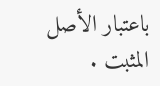باعتبار الأصل المثبت .